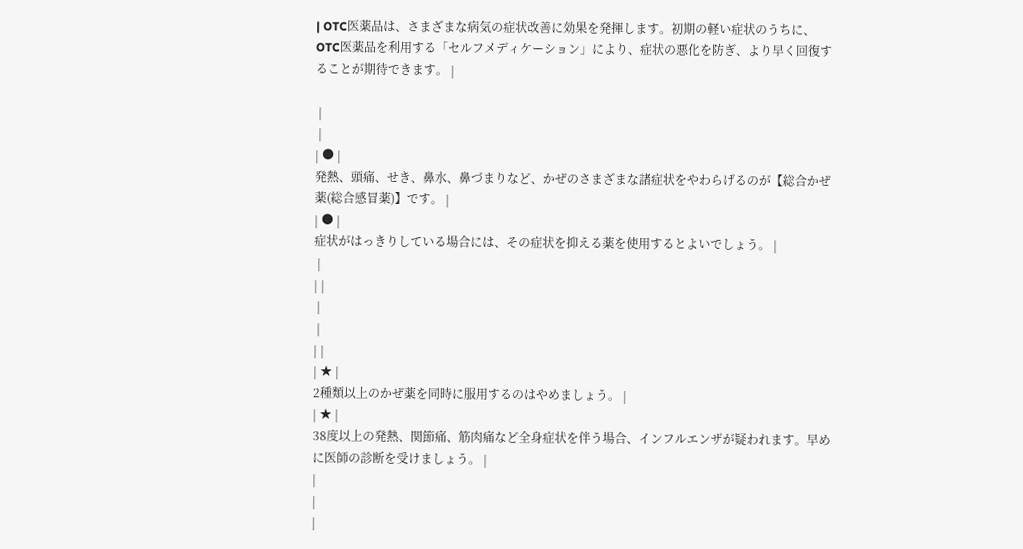| OTC医薬品は、さまざまな病気の症状改善に効果を発揮します。初期の軽い症状のうちに、OTC医薬品を利用する「セルフメディケーション」により、症状の悪化を防ぎ、より早く回復することが期待できます。 |

 |
 |
| ● |
発熱、頭痛、せき、鼻水、鼻づまりなど、かぜのさまざまな諸症状をやわらげるのが【総合かぜ薬(総合感冒薬)】です。 |
| ● |
症状がはっきりしている場合には、その症状を抑える薬を使用するとよいでしょう。 |
 |
| |
 |
 |
| |
| ★ |
2種類以上のかぜ薬を同時に服用するのはやめましょう。 |
| ★ |
38度以上の発熱、関節痛、筋肉痛など全身症状を伴う場合、インフルエンザが疑われます。早めに医師の診断を受けましょう。 |
|
|
|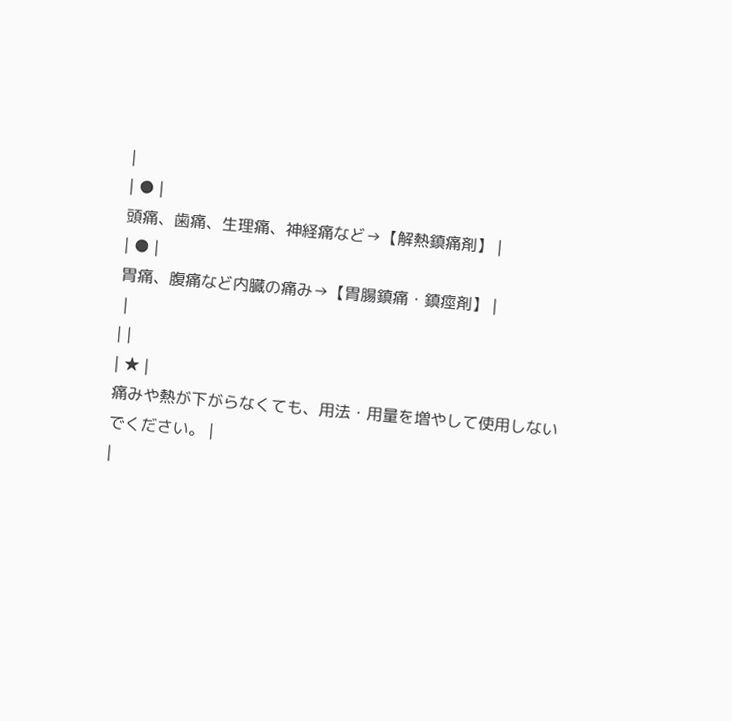|
| ● |
頭痛、歯痛、生理痛、神経痛など→【解熱鎮痛剤】 |
| ● |
胃痛、腹痛など内臓の痛み→【胃腸鎮痛・鎮痙剤】 |
 |
| |
| ★ |
痛みや熱が下がらなくても、用法・用量を増やして使用しないでください。 |
|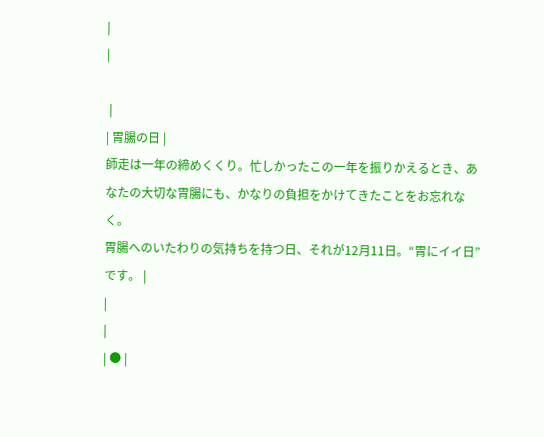|
|

 |
| 胃腸の日 |
師走は一年の締めくくり。忙しかったこの一年を振りかえるとき、あなたの大切な胃腸にも、かなりの負担をかけてきたことをお忘れなく。
胃腸へのいたわりの気持ちを持つ日、それが12月11日。“胃にイイ日”です。 |
|
|
| ● |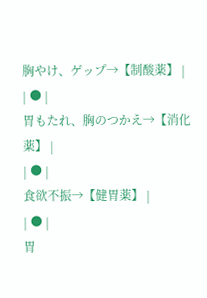胸やけ、ゲップ→【制酸薬】 |
| ● |
胃もたれ、胸のつかえ→【消化薬】 |
| ● |
食欲不振→【健胃薬】 |
| ● |
胃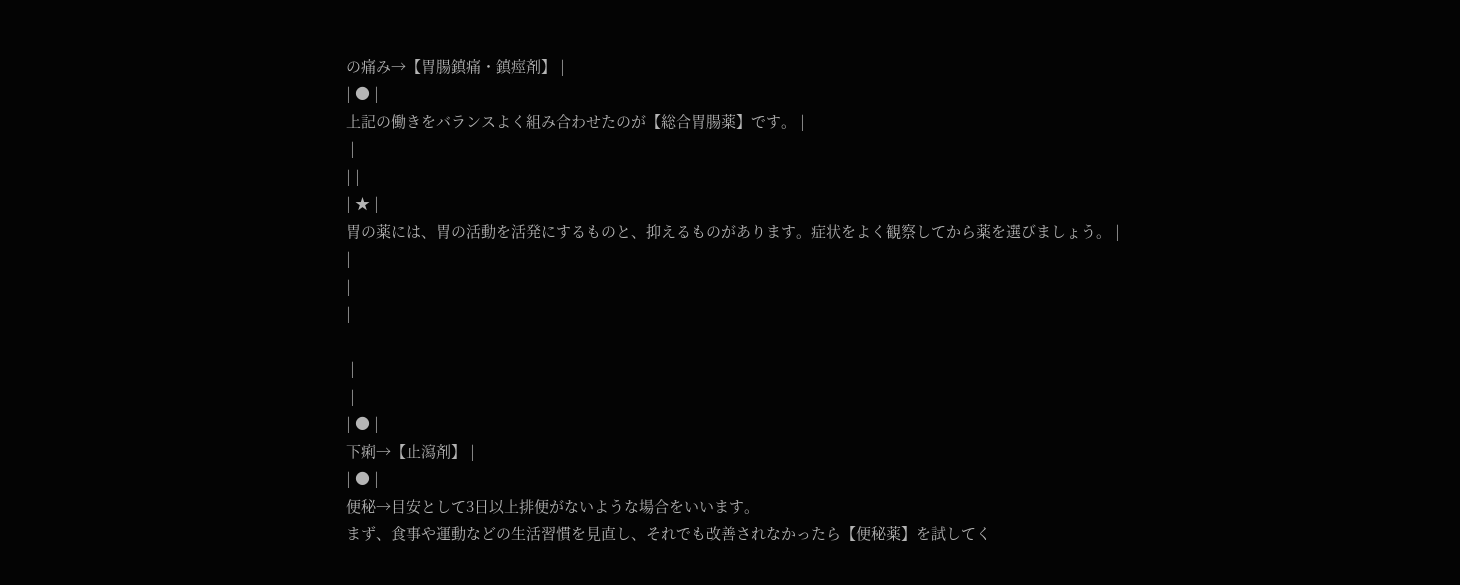の痛み→【胃腸鎮痛・鎮痙剤】 |
| ● |
上記の働きをバランスよく組み合わせたのが【総合胃腸薬】です。 |
 |
| |
| ★ |
胃の薬には、胃の活動を活発にするものと、抑えるものがあります。症状をよく観察してから薬を選びましょう。 |
|
|
|

 |
 |
| ● |
下痢→【止瀉剤】 |
| ● |
便秘→目安として3日以上排便がないような場合をいいます。
まず、食事や運動などの生活習慣を見直し、それでも改善されなかったら【便秘薬】を試してく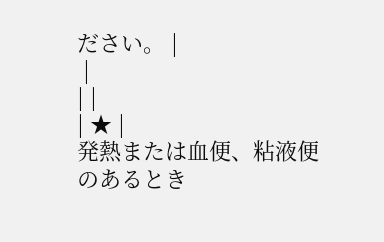ださい。 |
 |
| |
| ★ |
発熱または血便、粘液便のあるとき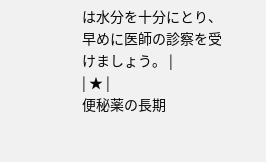は水分を十分にとり、早めに医師の診察を受けましょう。 |
| ★ |
便秘薬の長期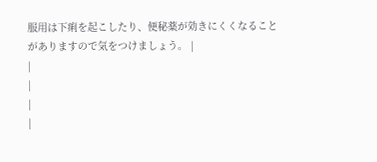服用は下痢を起こしたり、便秘薬が効きにくくなることがありますので気をつけましょう。 |
|
|
|
|